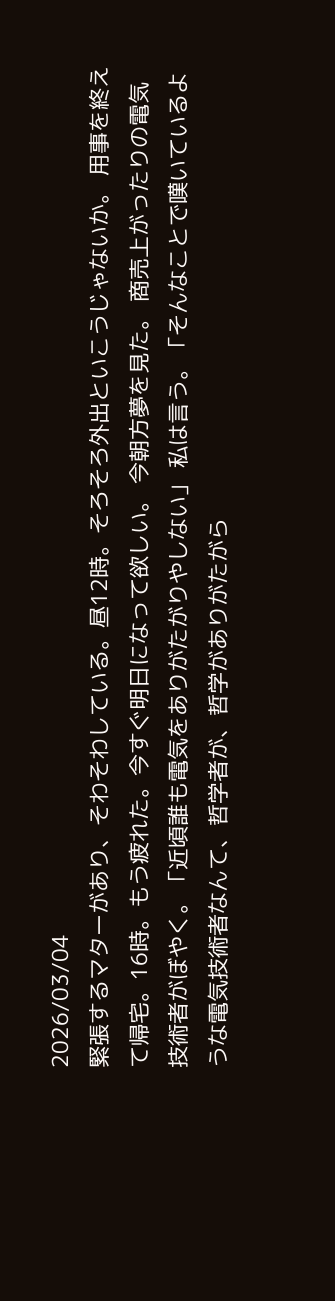2026/03/04
緊張するマターがあり、そわそわしている。昼12時。そろそろ外出といこうじゃないか。 用事を終えて帰宅。16時。もう疲れた。今すぐ明日になって欲しい。 今朝方夢を見た。 商売上がったりの電気技術者がぼやく。「近頃誰も電気をありがたがりやしない」 私は言う。「そんなことで嘆いているような電気技術者なんて、哲学者が、哲学がありがたがら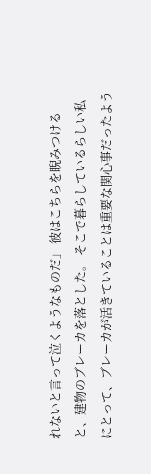れないと言って泣くようなものだ」 彼はこちらを睨みつけると、建物のブレーカを落とした。 そこで暮らしているらしい私にとって、ブレーカが活きていることは重要な関心事だったよう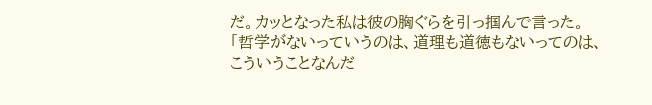だ。カッとなった私は彼の胸ぐらを引っ掴んで言った。 「哲学がないっていうのは、道理も道徳もないってのは、こういうことなんだ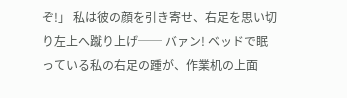ぞ!」 私は彼の顔を引き寄せ、右足を思い切り左上へ蹴り上げ── バァン! ベッドで眠っている私の右足の踵が、作業机の上面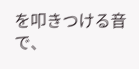を叩きつける音で、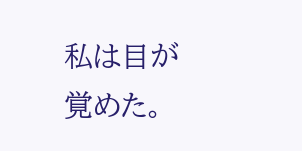私は目が覚めた。